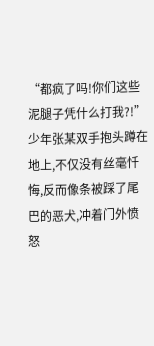“都疯了吗!你们这些泥腿子凭什么打我?!”
少年张某双手抱头蹲在地上,不仅没有丝毫忏悔,反而像条被踩了尾巴的恶犬,冲着门外愤怒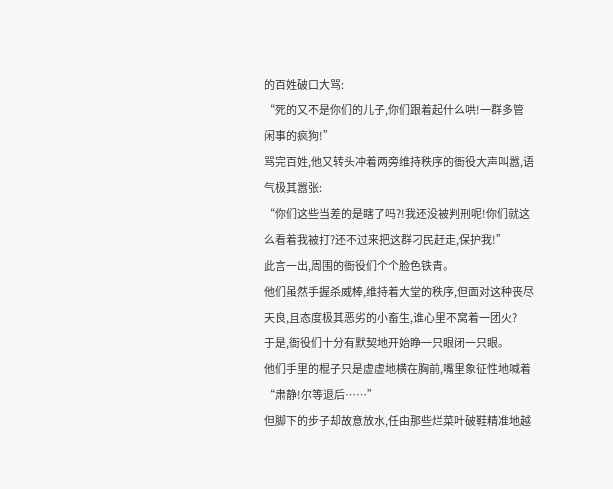的百姓破口大骂:
“死的又不是你们的儿子,你们跟着起什么哄!一群多管闲事的疯狗!”
骂完百姓,他又转头冲着两旁维持秩序的衙役大声叫嚣,语气极其嚣张:
“你们这些当差的是瞎了吗?!我还没被判刑呢!你们就这么看着我被打?还不过来把这群刁民赶走,保护我!”
此言一出,周围的衙役们个个脸色铁青。
他们虽然手握杀威棒,维持着大堂的秩序,但面对这种丧尽天良,且态度极其恶劣的小畜生,谁心里不窝着一团火?
于是,衙役们十分有默契地开始睁一只眼闭一只眼。
他们手里的棍子只是虚虚地横在胸前,嘴里象征性地喊着
“肃静!尔等退后……”
但脚下的步子却故意放水,任由那些烂菜叶破鞋精准地越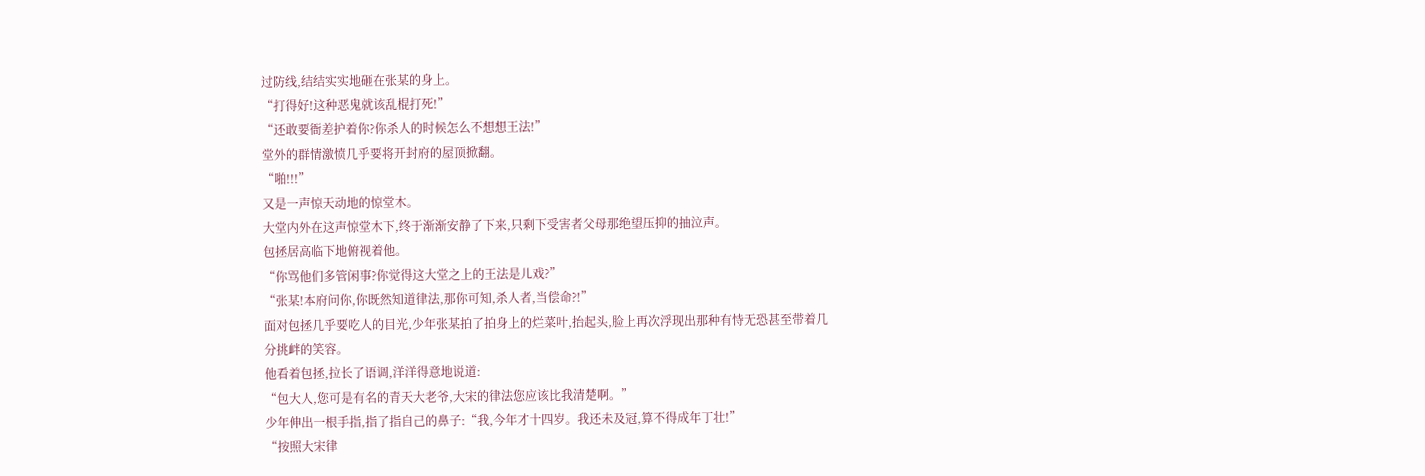过防线,结结实实地砸在张某的身上。
“打得好!这种恶鬼就该乱棍打死!”
“还敢要衙差护着你?你杀人的时候怎么不想想王法!”
堂外的群情激愤几乎要将开封府的屋顶掀翻。
“啪!!!”
又是一声惊天动地的惊堂木。
大堂内外在这声惊堂木下,终于渐渐安静了下来,只剩下受害者父母那绝望压抑的抽泣声。
包拯居高临下地俯视着他。
“你骂他们多管闲事?你觉得这大堂之上的王法是儿戏?”
“张某!本府问你,你既然知道律法,那你可知,杀人者,当偿命?!”
面对包拯几乎要吃人的目光,少年张某拍了拍身上的烂菜叶,抬起头,脸上再次浮现出那种有恃无恐甚至带着几分挑衅的笑容。
他看着包拯,拉长了语调,洋洋得意地说道:
“包大人,您可是有名的青天大老爷,大宋的律法您应该比我清楚啊。”
少年伸出一根手指,指了指自己的鼻子:“我,今年才十四岁。我还未及冠,算不得成年丁壮!”
“按照大宋律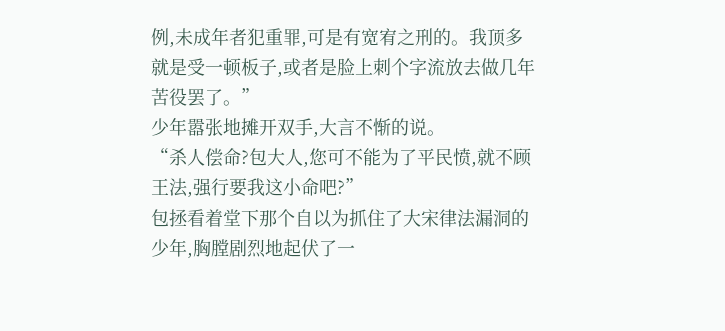例,未成年者犯重罪,可是有宽宥之刑的。我顶多就是受一顿板子,或者是脸上刺个字流放去做几年苦役罢了。”
少年嚣张地摊开双手,大言不惭的说。
“杀人偿命?包大人,您可不能为了平民愤,就不顾王法,强行要我这小命吧?”
包拯看着堂下那个自以为抓住了大宋律法漏洞的少年,胸膛剧烈地起伏了一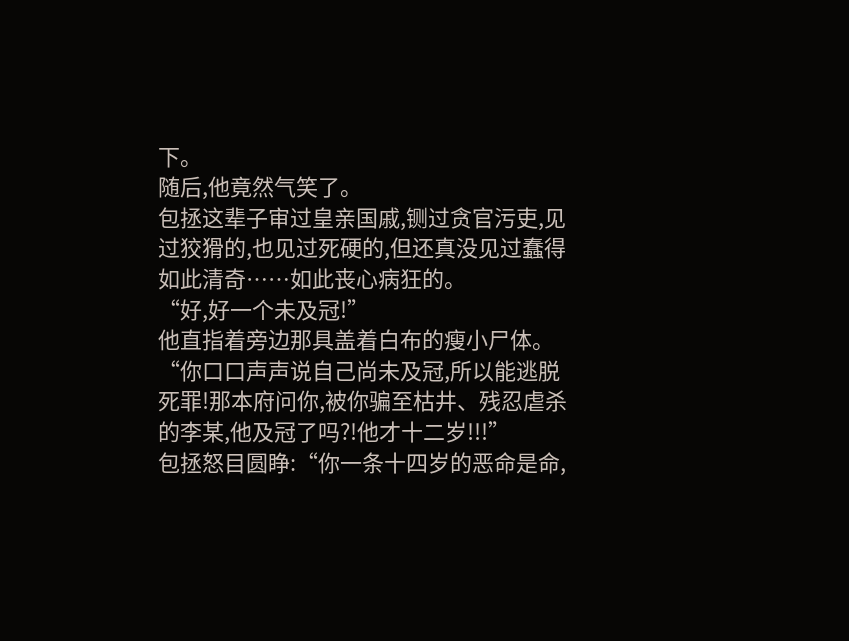下。
随后,他竟然气笑了。
包拯这辈子审过皇亲国戚,铡过贪官污吏,见过狡猾的,也见过死硬的,但还真没见过蠢得如此清奇……如此丧心病狂的。
“好,好一个未及冠!”
他直指着旁边那具盖着白布的瘦小尸体。
“你口口声声说自己尚未及冠,所以能逃脱死罪!那本府问你,被你骗至枯井、残忍虐杀的李某,他及冠了吗?!他才十二岁!!!”
包拯怒目圆睁:“你一条十四岁的恶命是命,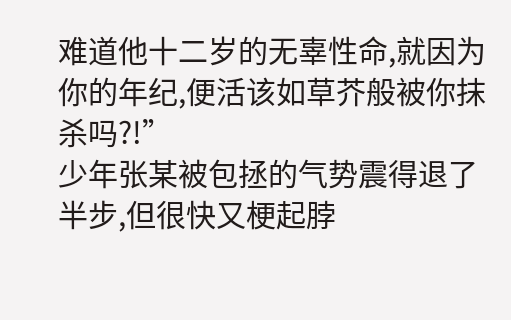难道他十二岁的无辜性命,就因为你的年纪,便活该如草芥般被你抹杀吗?!”
少年张某被包拯的气势震得退了半步,但很快又梗起脖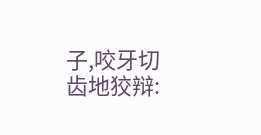子,咬牙切齿地狡辩: